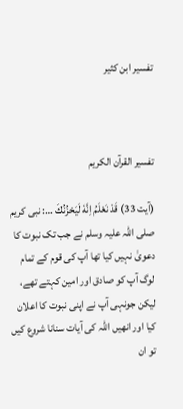تفسير ابن كثير



تفسیر القرآن الکریم

(آیت 33) قَدْ نَعْلَمُ اِنَّهٗ لَيَحْزُنُكَ …: نبی کریم صلی اللہ علیہ وسلم نے جب تک نبوت کا دعویٰ نہیں کیا تھا آپ کی قوم کے تمام لوگ آپ کو صادق اور امین کہتے تھے، لیکن جونہی آپ نے اپنی نبوت کا اعلان کیا اور انھیں اللہ کی آیات سنانا شروع کیں تو ان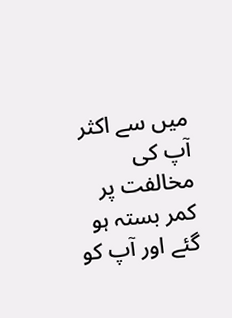میں سے اکثر آپ کی مخالفت پر کمر بستہ ہو گئے اور آپ کو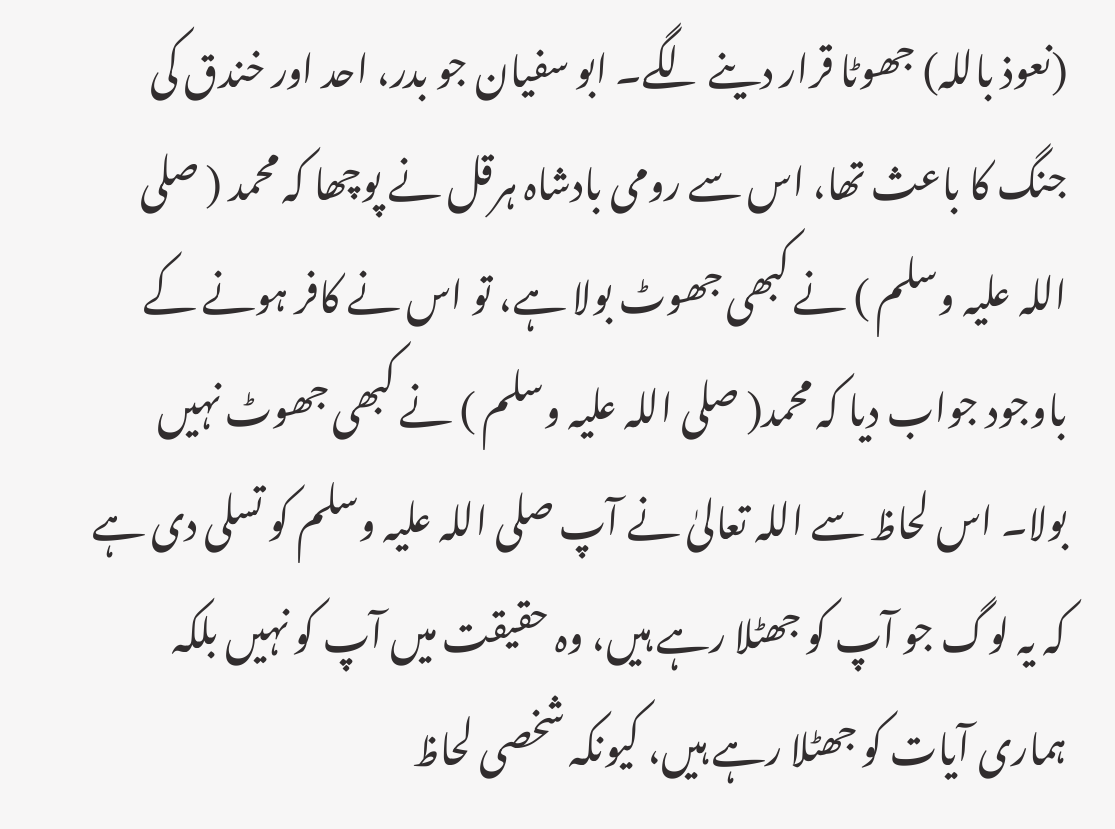(نعوذ باللہ) جھوٹا قرار دینے لگے۔ ابو سفیان جو بدر، احد اور خندق کی جنگ کا باعث تھا، اس سے رومی بادشاہ ہرقل نے پوچھا کہ محمد ( صلی اللہ علیہ وسلم ) نے کبھی جھوٹ بولا ہے، تو اس نے کافر ہونے کے باوجود جواب دیا کہ محمد( صلی اللہ علیہ وسلم ) نے کبھی جھوٹ نہیں بولا۔ اس لحاظ سے اللہ تعالیٰ نے آپ صلی اللہ علیہ وسلم کو تسلی دی ہے کہ یہ لوگ جو آپ کو جھٹلا رہے ہیں، وہ حقیقت میں آپ کو نہیں بلکہ ہماری آیات کو جھٹلا رہے ہیں، کیونکہ شخصی لحاظ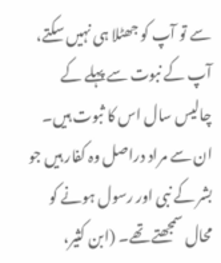سے تو آپ کو جھٹلا ہی نہیں سکتے، آپ کے نبوت سے پہلے کے چالیس سال اس کا ثبوت ہیں۔ ان سے مراد دراصل وہ کفار ہیں جو بشر کے نبی اور رسول ہونے کو محال سمجھتے تھے۔ (ابن کثیر،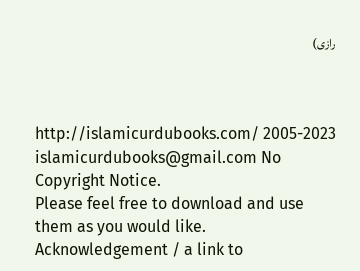رازی)



http://islamicurdubooks.com/ 2005-2023 islamicurdubooks@gmail.com No Copyright Notice.
Please feel free to download and use them as you would like.
Acknowledgement / a link to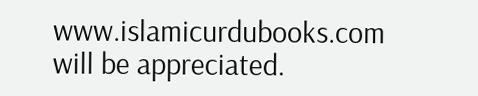www.islamicurdubooks.com will be appreciated.